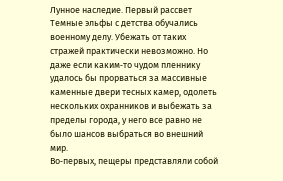Лунное наследие. Первый рассвет
Темные эльфы с детства обучались военному делу. Убежать от таких стражей практически невозможно. Но даже если каким‑то чудом пленнику удалось бы прорваться за массивные каменные двери тесных камер, одолеть нескольких охранников и выбежать за пределы города, у него все равно не было шансов выбраться во внешний мир.
Во‑первых, пещеры представляли собой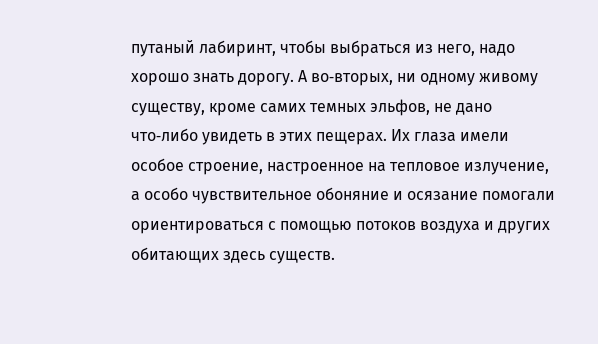путаный лабиринт, чтобы выбраться из него, надо хорошо знать дорогу. А во‑вторых, ни одному живому существу, кроме самих темных эльфов, не дано что‑либо увидеть в этих пещерах. Их глаза имели особое строение, настроенное на тепловое излучение, а особо чувствительное обоняние и осязание помогали ориентироваться с помощью потоков воздуха и других обитающих здесь существ.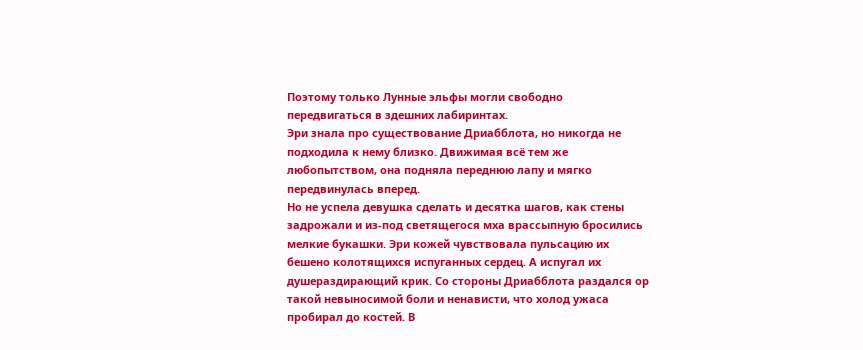Поэтому только Лунные эльфы могли свободно передвигаться в здешних лабиринтах.
Эри знала про существование Дриабблота, но никогда не подходила к нему близко. Движимая всё тем же любопытством, она подняла переднюю лапу и мягко передвинулась вперед.
Но не успела девушка сделать и десятка шагов, как стены задрожали и из‑под светящегося мха врассыпную бросились мелкие букашки. Эри кожей чувствовала пульсацию их бешено колотящихся испуганных сердец. А испугал их душераздирающий крик. Со стороны Дриабблота раздался ор такой невыносимой боли и ненависти, что холод ужаса пробирал до костей. В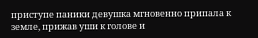приступе паники девушка мгновенно припала к земле, прижав уши к голове и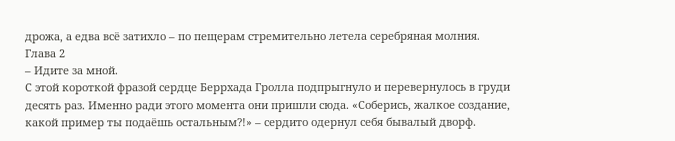дрожа, а едва всё затихло – по пещерам стремительно летела серебряная молния.
Глава 2
– Идите за мной.
С этой короткой фразой сердце Беррхада Гролла подпрыгнуло и перевернулось в груди десять раз. Именно ради этого момента они пришли сюда. «Соберись, жалкое создание, какой пример ты подаёшь остальным?!» – сердито одернул себя бывалый дворф.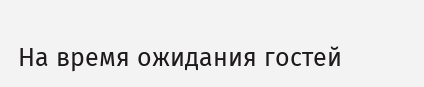На время ожидания гостей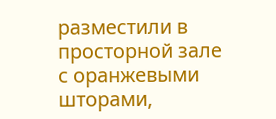разместили в просторной зале с оранжевыми шторами,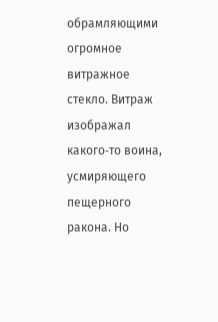обрамляющими огромное витражное стекло. Витраж изображал какого‑то воина, усмиряющего пещерного ракона. Но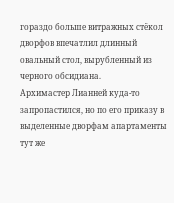гораздо больше витражных стёкол дворфов впечатлил длинный овальный стол, вырубленный из черного обсидиана.
Архимастер Лианней куда‑то запропастился, но по его приказу в выделенные дворфам апартаменты тут же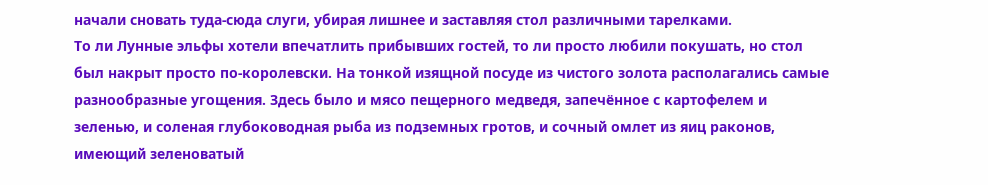начали сновать туда‑сюда слуги, убирая лишнее и заставляя стол различными тарелками.
То ли Лунные эльфы хотели впечатлить прибывших гостей, то ли просто любили покушать, но стол был накрыт просто по‑королевски. На тонкой изящной посуде из чистого золота располагались самые разнообразные угощения. Здесь было и мясо пещерного медведя, запечённое с картофелем и зеленью, и соленая глубоководная рыба из подземных гротов, и сочный омлет из яиц раконов, имеющий зеленоватый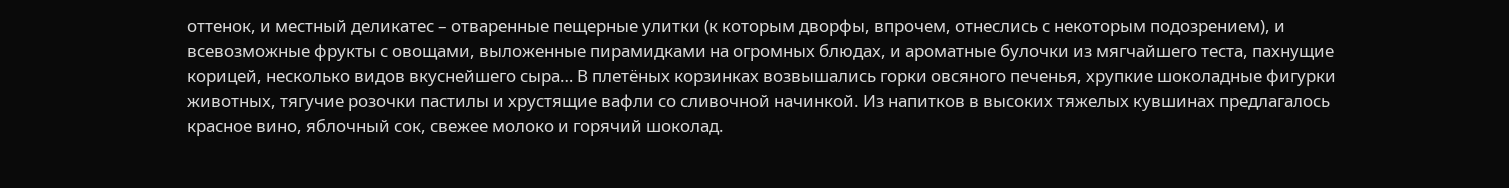оттенок, и местный деликатес – отваренные пещерные улитки (к которым дворфы, впрочем, отнеслись с некоторым подозрением), и всевозможные фрукты с овощами, выложенные пирамидками на огромных блюдах, и ароматные булочки из мягчайшего теста, пахнущие корицей, несколько видов вкуснейшего сыра… В плетёных корзинках возвышались горки овсяного печенья, хрупкие шоколадные фигурки животных, тягучие розочки пастилы и хрустящие вафли со сливочной начинкой. Из напитков в высоких тяжелых кувшинах предлагалось красное вино, яблочный сок, свежее молоко и горячий шоколад.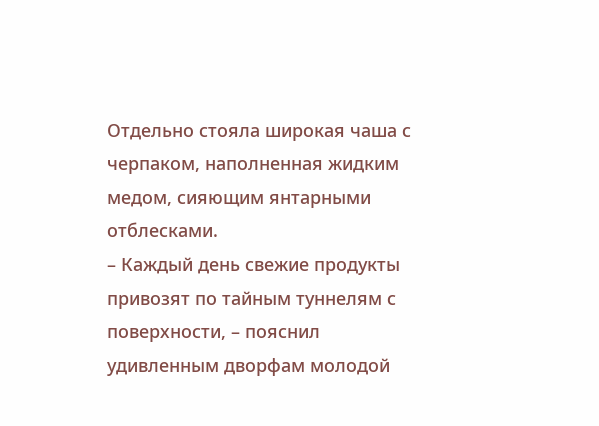Отдельно стояла широкая чаша с черпаком, наполненная жидким медом, сияющим янтарными отблесками.
– Каждый день свежие продукты привозят по тайным туннелям с поверхности, – пояснил удивленным дворфам молодой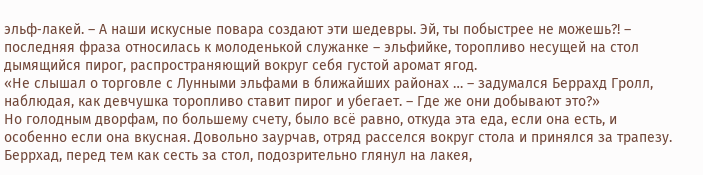эльф‑лакей. – А наши искусные повара создают эти шедевры. Эй, ты побыстрее не можешь?! – последняя фраза относилась к молоденькой служанке – эльфийке, торопливо несущей на стол дымящийся пирог, распространяющий вокруг себя густой аромат ягод.
«Не слышал о торговле с Лунными эльфами в ближайших районах … – задумался Беррахд Гролл, наблюдая, как девчушка торопливо ставит пирог и убегает. – Где же они добывают это?»
Но голодным дворфам, по большему счету, было всё равно, откуда эта еда, если она есть, и особенно если она вкусная. Довольно заурчав, отряд расселся вокруг стола и принялся за трапезу.
Беррхад, перед тем как сесть за стол, подозрительно глянул на лакея,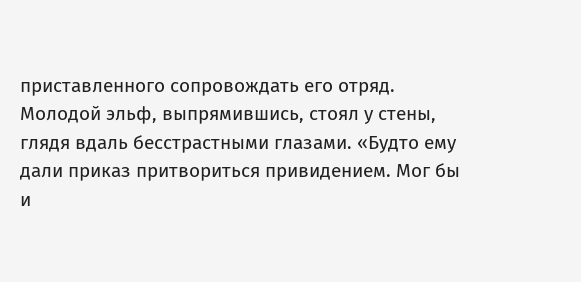приставленного сопровождать его отряд. Молодой эльф, выпрямившись, стоял у стены, глядя вдаль бесстрастными глазами. «Будто ему дали приказ притвориться привидением. Мог бы и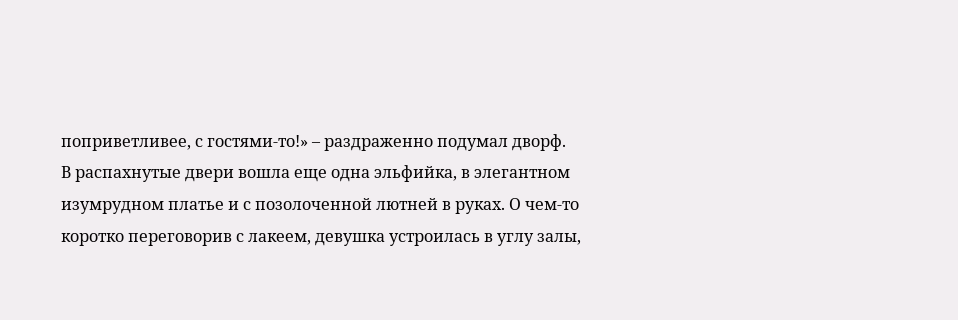поприветливее, с гостями‑то!» – раздраженно подумал дворф.
В распахнутые двери вошла еще одна эльфийка, в элегантном изумрудном платье и с позолоченной лютней в руках. О чем‑то коротко переговорив с лакеем, девушка устроилась в углу залы,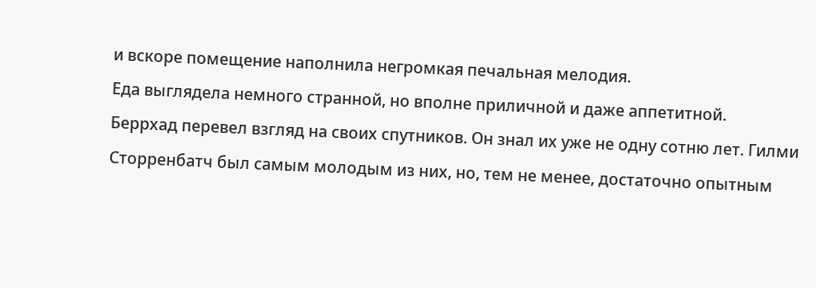и вскоре помещение наполнила негромкая печальная мелодия.
Еда выглядела немного странной, но вполне приличной и даже аппетитной.
Беррхад перевел взгляд на своих спутников. Он знал их уже не одну сотню лет. Гилми Сторренбатч был самым молодым из них, но, тем не менее, достаточно опытным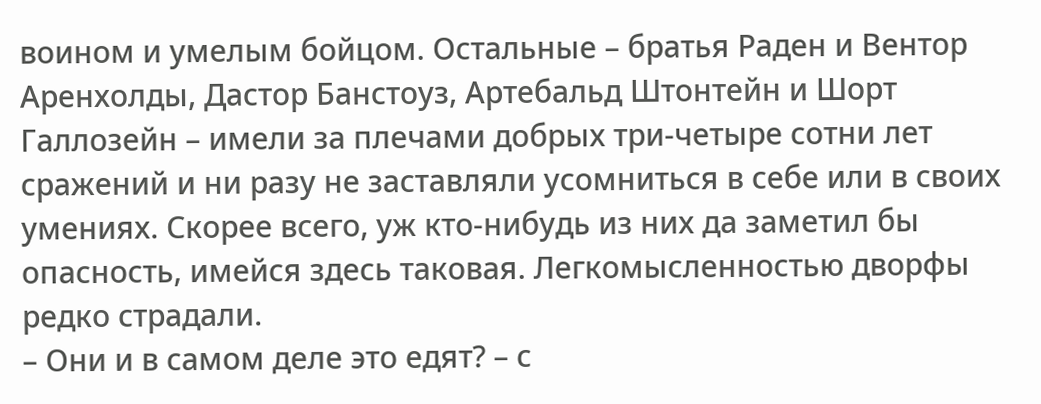воином и умелым бойцом. Остальные – братья Раден и Вентор Аренхолды, Дастор Банстоуз, Артебальд Штонтейн и Шорт Галлозейн – имели за плечами добрых три‑четыре сотни лет сражений и ни разу не заставляли усомниться в себе или в своих умениях. Скорее всего, уж кто‑нибудь из них да заметил бы опасность, имейся здесь таковая. Легкомысленностью дворфы редко страдали.
– Они и в самом деле это едят? – с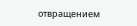отвращением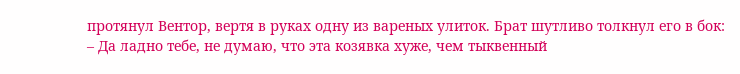протянул Вентор, вертя в руках одну из вареных улиток. Брат шутливо толкнул его в бок:
– Да ладно тебе, не думаю, что эта козявка хуже, чем тыквенный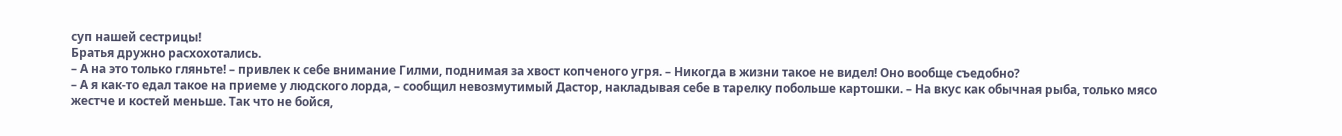суп нашей сестрицы!
Братья дружно расхохотались.
– А на это только гляньте! – привлек к себе внимание Гилми, поднимая за хвост копченого угря. – Никогда в жизни такое не видел! Оно вообще съедобно?
– А я как‑то едал такое на приеме у людского лорда, – сообщил невозмутимый Дастор, накладывая себе в тарелку побольше картошки. – На вкус как обычная рыба, только мясо жестче и костей меньше. Так что не бойся,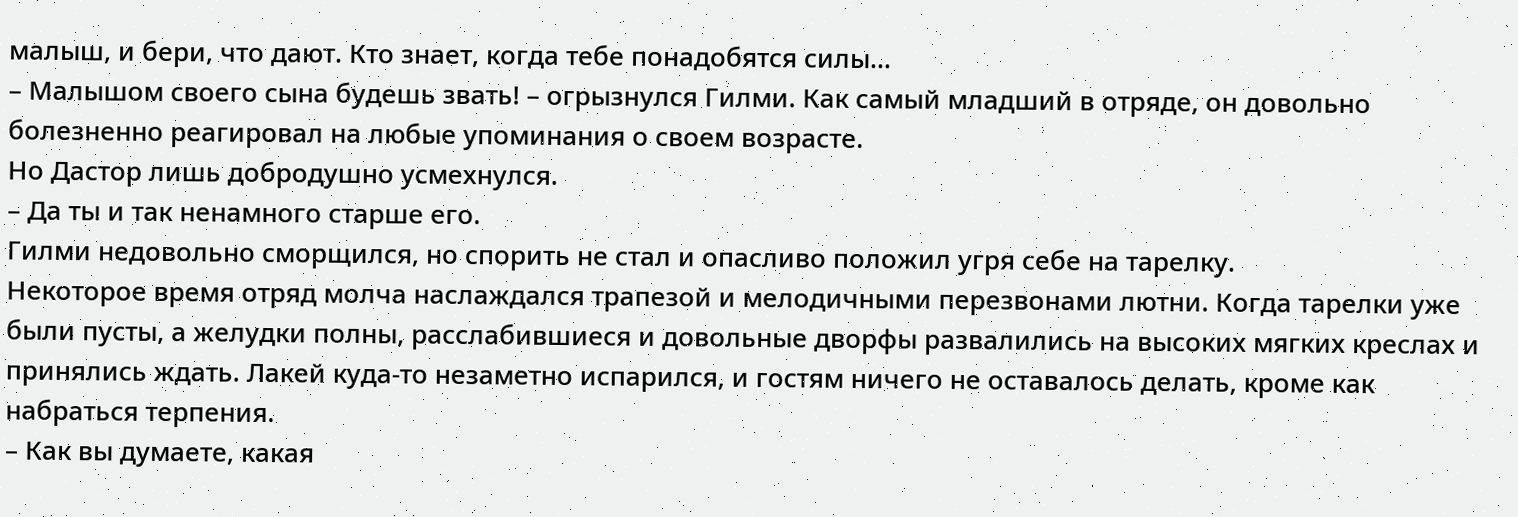малыш, и бери, что дают. Кто знает, когда тебе понадобятся силы…
– Малышом своего сына будешь звать! – огрызнулся Гилми. Как самый младший в отряде, он довольно болезненно реагировал на любые упоминания о своем возрасте.
Но Дастор лишь добродушно усмехнулся.
– Да ты и так ненамного старше его.
Гилми недовольно сморщился, но спорить не стал и опасливо положил угря себе на тарелку.
Некоторое время отряд молча наслаждался трапезой и мелодичными перезвонами лютни. Когда тарелки уже были пусты, а желудки полны, расслабившиеся и довольные дворфы развалились на высоких мягких креслах и принялись ждать. Лакей куда‑то незаметно испарился, и гостям ничего не оставалось делать, кроме как набраться терпения.
– Как вы думаете, какая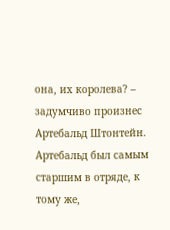она, их королева? – задумчиво произнес Артебальд Штонтейн. Артебальд был самым старшим в отряде, к тому же,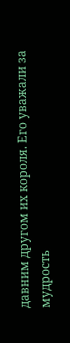давним другом их короля. Его уважали за мудрость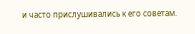и часто прислушивались к его советам.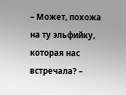– Может, похожа на ту эльфийку, которая нас встречала? –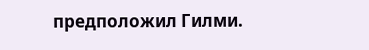предположил Гилми.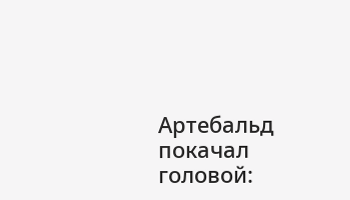Артебальд покачал головой: